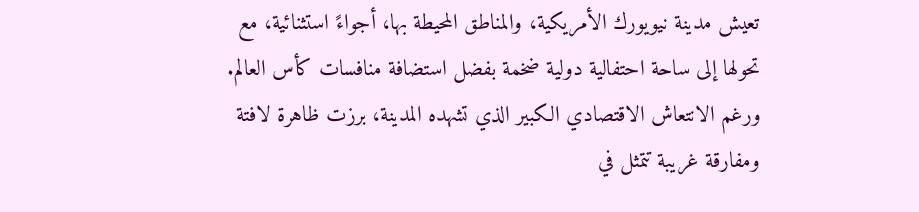تعيش مدينة نيويورك الأمريكية، والمناطق المحيطة بها، أجواءً استثنائية، مع تحولها إلى ساحة احتفالية دولية ضخمة بفضل استضافة منافسات كأس العالم.
ورغم الانتعاش الاقتصادي الكبير الذي تشهده المدينة، برزت ظاهرة لافتة ومفارقة غريبة تتمثل في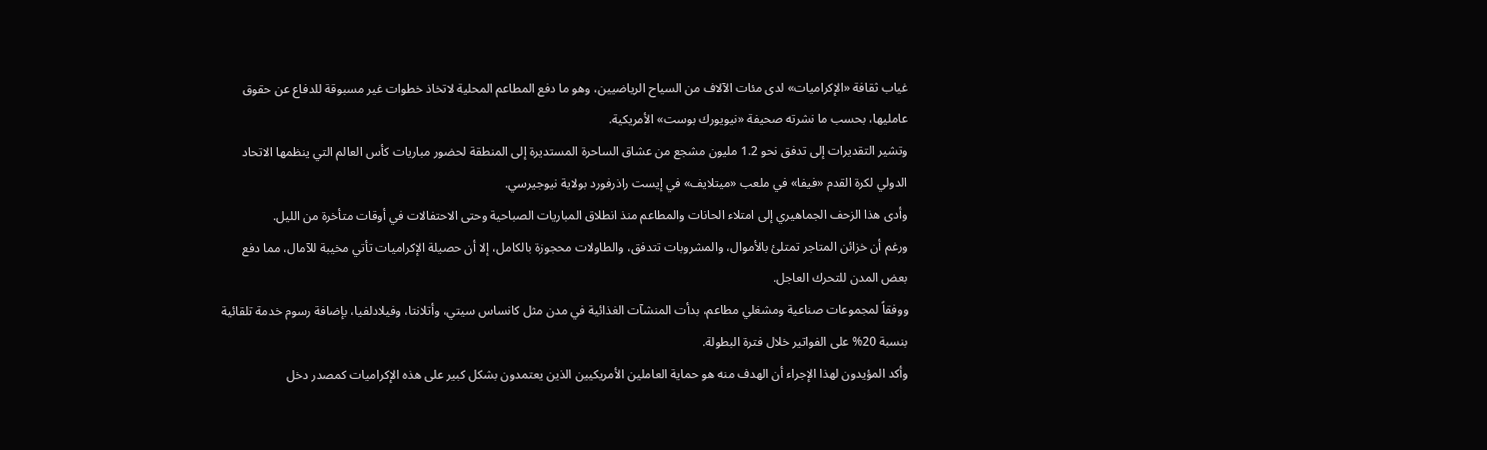غياب ثقافة «الإكراميات» لدى مئات الآلاف من السياح الرياضيين، وهو ما دفع المطاعم المحلية لاتخاذ خطوات غير مسبوقة للدفاع عن حقوق عامليها، بحسب ما نشرته صحيفة «نيويورك بوست» الأمريكية.
وتشير التقديرات إلى تدفق نحو 1.2 مليون مشجع من عشاق الساحرة المستديرة إلى المنطقة لحضور مباريات كأس العالم التي ينظمها الاتحاد الدولي لكرة القدم «فيفا» في ملعب «ميتلايف» في إيست راذرفورد بولاية نيوجيرسي.
وأدى هذا الزحف الجماهيري إلى امتلاء الحانات والمطاعم منذ انطلاق المباريات الصباحية وحتى الاحتفالات في أوقات متأخرة من الليل.
ورغم أن خزائن المتاجر تمتلئ بالأموال، والمشروبات تتدفق، والطاولات محجوزة بالكامل، إلا أن حصيلة الإكراميات تأتي مخيبة للآمال، مما دفع بعض المدن للتحرك العاجل.
ووفقاً لمجموعات صناعية ومشغلي مطاعم، بدأت المنشآت الغذائية في مدن مثل كانساس سيتي، وأتلانتا، وفيلادلفيا، بإضافة رسوم خدمة تلقائية بنسبة 20% على الفواتير خلال فترة البطولة.
وأكد المؤيدون لهذا الإجراء أن الهدف منه هو حماية العاملين الأمريكيين الذين يعتمدون بشكل كبير على هذه الإكراميات كمصدر دخل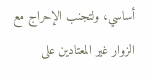أساسي، ولتجنب الإحراج مع الزوار غير المعتادين على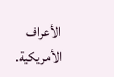الأعراف الأمريكية.